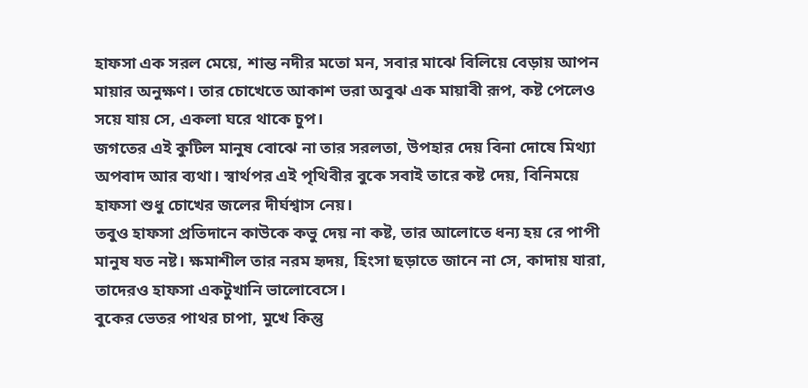হাফসা এক সরল মেয়ে, শান্ত নদীর মতো মন, সবার মাঝে বিলিয়ে বেড়ায় আপন মায়ার অনুক্ষণ। তার চোখেতে আকাশ ভরা অবুঝ এক মায়াবী রূপ, কষ্ট পেলেও সয়ে যায় সে, একলা ঘরে থাকে চুপ।
জগতের এই কুটিল মানুষ বোঝে না তার সরলতা, উপহার দেয় বিনা দোষে মিথ্যা অপবাদ আর ব্যথা। স্বার্থপর এই পৃথিবীর বুকে সবাই তারে কষ্ট দেয়, বিনিময়ে হাফসা শুধু চোখের জলের দীর্ঘশ্বাস নেয়।
তবুও হাফসা প্রতিদানে কাউকে কভু দেয় না কষ্ট, তার আলোতে ধন্য হয় রে পাপী মানুষ যত নষ্ট। ক্ষমাশীল তার নরম হৃদয়, হিংসা ছড়াতে জানে না সে, কাদায় যারা, তাদেরও হাফসা একটুখানি ভালোবেসে।
বুকের ভেতর পাথর চাপা, মুখে কিন্তু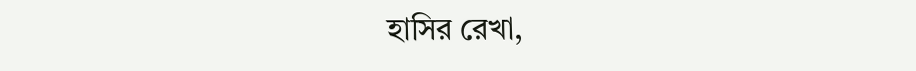হাসির রেখা,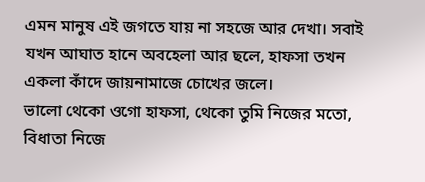এমন মানুষ এই জগতে যায় না সহজে আর দেখা। সবাই যখন আঘাত হানে অবহেলা আর ছলে, হাফসা তখন একলা কাঁদে জায়নামাজে চোখের জলে।
ভালো থেকো ওগো হাফসা, থেকো তুমি নিজের মতো, বিধাতা নিজে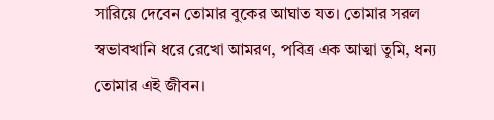সারিয়ে দেবেন তোমার বুকের আঘাত যত। তোমার সরল স্বভাবখানি ধরে রেখো আমরণ, পবিত্র এক আত্মা তুমি, ধন্য তোমার এই জীবন।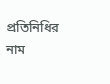প্রতিনিধির নাম